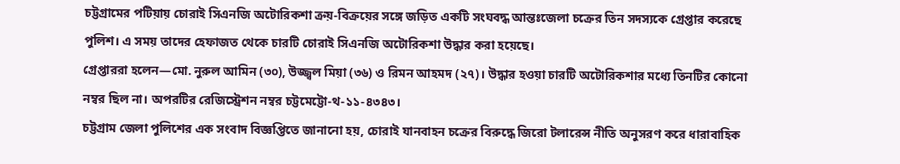চট্টগ্রামের পটিয়ায় চোরাই সিএনজি অটোরিকশা ক্রয়-বিক্রয়ের সঙ্গে জড়িত একটি সংঘবদ্ধ আন্তঃজেলা চক্রের তিন সদস্যকে গ্রেপ্তার করেছে পুলিশ। এ সময় তাদের হেফাজত থেকে চারটি চোরাই সিএনজি অটোরিকশা উদ্ধার করা হয়েছে।
গ্রেপ্তাররা হলেন—মো. নুরুল আমিন (৩০), উজ্জ্বল মিয়া (৩৬) ও রিমন আহমদ (২৭)। উদ্ধার হওয়া চারটি অটোরিকশার মধ্যে তিনটির কোনো নম্বর ছিল না। অপরটির রেজিস্ট্রেশন নম্বর চট্টমেট্টো-থ-১১-৪৩৪৩।
চট্টগ্রাম জেলা পুলিশের এক সংবাদ বিজ্ঞপ্তিতে জানানো হয়, চোরাই যানবাহন চক্রের বিরুদ্ধে জিরো টলারেন্স নীতি অনুসরণ করে ধারাবাহিক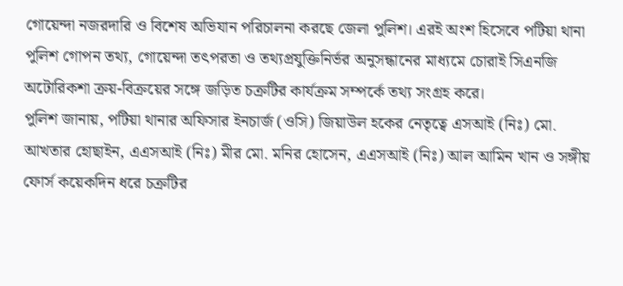গোয়েন্দা নজরদারি ও বিশেষ অভিযান পরিচালনা করছে জেলা পুলিশ। এরই অংশ হিসেবে পটিয়া থানা পুলিশ গোপন তথ্য, গোয়েন্দা তৎপরতা ও তথ্যপ্রযুক্তিনির্ভর অনুসন্ধানের মাধ্যমে চোরাই সিএনজি অটোরিকশা ক্রয়-বিক্রয়ের সঙ্গে জড়িত চক্রটির কার্যক্রম সম্পর্কে তথ্য সংগ্রহ করে।
পুলিশ জানায়, পটিয়া থানার অফিসার ইনচার্জ (ওসি) জিয়াউল হকের নেতৃত্বে এসআই (নিঃ) মো. আখতার হোছাইন, এএসআই (নিঃ) মীর মো. মনির হোসেন, এএসআই (নিঃ) আল আমিন খান ও সঙ্গীয় ফোর্স কয়েকদিন ধরে চক্রটির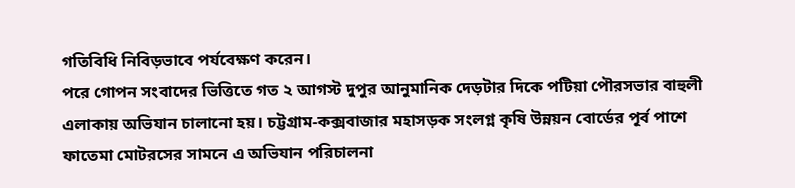গতিবিধি নিবিড়ভাবে পর্যবেক্ষণ করেন।
পরে গোপন সংবাদের ভিত্তিতে গত ২ আগস্ট দুপুর আনুমানিক দেড়টার দিকে পটিয়া পৌরসভার বাহুলী এলাকায় অভিযান চালানো হয়। চট্টগ্রাম-কক্সবাজার মহাসড়ক সংলগ্ন কৃষি উন্নয়ন বোর্ডের পূর্ব পাশে ফাতেমা মোটরসের সামনে এ অভিযান পরিচালনা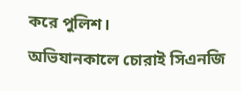করে পুলিশ।
অভিযানকালে চোরাই সিএনজি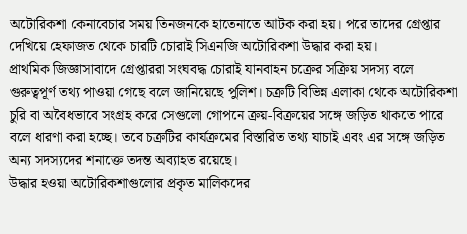অটোরিকশা কেনাবেচার সময় তিনজনকে হাতেনাতে আটক করা হয়। পরে তাদের গ্রেপ্তার দেখিয়ে হেফাজত থেকে চারটি চোরাই সিএনজি অটোরিকশা উদ্ধার করা হয়।
প্রাথমিক জিজ্ঞাসাবাদে গ্রেপ্তাররা সংঘবদ্ধ চোরাই যানবাহন চক্রের সক্রিয় সদস্য বলে গুরুত্বপূর্ণ তথ্য পাওয়া গেছে বলে জানিয়েছে পুলিশ। চক্রটি বিভিন্ন এলাকা থেকে অটোরিকশা চুরি বা অবৈধভাবে সংগ্রহ করে সেগুলো গোপনে ক্রয়-বিক্রয়ের সঙ্গে জড়িত থাকতে পারে বলে ধারণা করা হচ্ছে। তবে চক্রটির কার্যক্রমের বিস্তারিত তথ্য যাচাই এবং এর সঙ্গে জড়িত অন্য সদস্যদের শনাক্তে তদন্ত অব্যাহত রয়েছে।
উদ্ধার হওয়া অটোরিকশাগুলোর প্রকৃত মালিকদের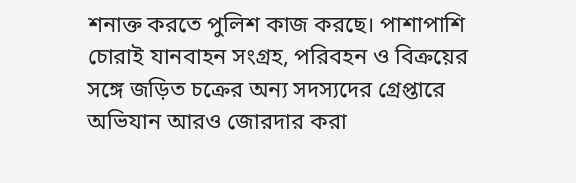শনাক্ত করতে পুলিশ কাজ করছে। পাশাপাশি চোরাই যানবাহন সংগ্রহ, পরিবহন ও বিক্রয়ের সঙ্গে জড়িত চক্রের অন্য সদস্যদের গ্রেপ্তারে অভিযান আরও জোরদার করা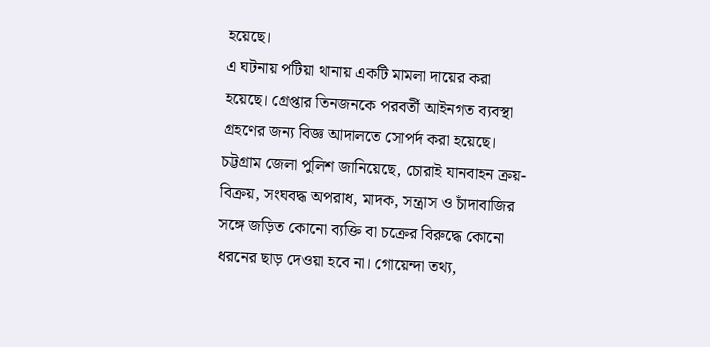হয়েছে।
এ ঘটনায় পটিয়া থানায় একটি মামলা দায়ের করা হয়েছে। গ্রেপ্তার তিনজনকে পরবর্তী আইনগত ব্যবস্থা গ্রহণের জন্য বিজ্ঞ আদালতে সোপর্দ করা হয়েছে।
চট্টগ্রাম জেলা পুলিশ জানিয়েছে, চোরাই যানবাহন ক্রয়-বিক্রয়, সংঘবদ্ধ অপরাধ, মাদক, সন্ত্রাস ও চাঁদাবাজির সঙ্গে জড়িত কোনো ব্যক্তি বা চক্রের বিরুদ্ধে কোনো ধরনের ছাড় দেওয়া হবে না। গোয়েন্দা তথ্য,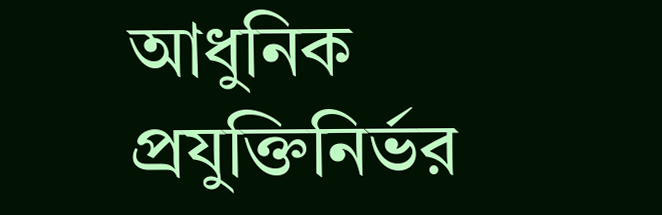আধুনিক প্রযুক্তিনির্ভর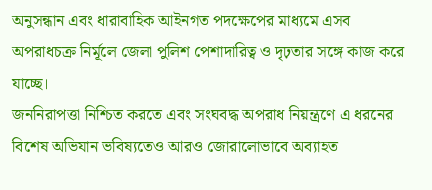অনুসন্ধান এবং ধারাবাহিক আইনগত পদক্ষেপের মাধ্যমে এসব অপরাধচক্র নির্মূলে জেলা পুলিশ পেশাদারিত্ব ও দৃঢ়তার সঙ্গে কাজ করে যাচ্ছে।
জননিরাপত্তা নিশ্চিত করতে এবং সংঘবদ্ধ অপরাধ নিয়ন্ত্রণে এ ধরনের বিশেষ অভিযান ভবিষ্যতেও আরও জোরালোভাবে অব্যাহত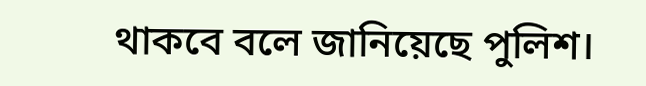থাকবে বলে জানিয়েছে পুলিশ।